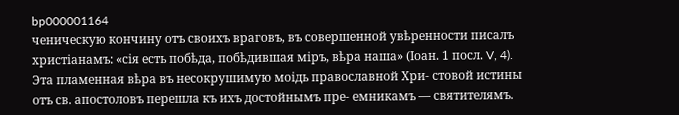bp000001164
ченическую кончину отъ своихъ враговъ, въ совершенной увѣренности писалъ христіанамъ: «сія есть побѣда, побѣдившая міръ, вѣра наша» (Іоан. 1 посл. V, 4). Эта пламенная вѣра въ несокрушимую моідь православной Хри- стовой истины отъ св. апостоловъ перешла къ ихъ достойнымъ пре- емникамъ — святителямъ.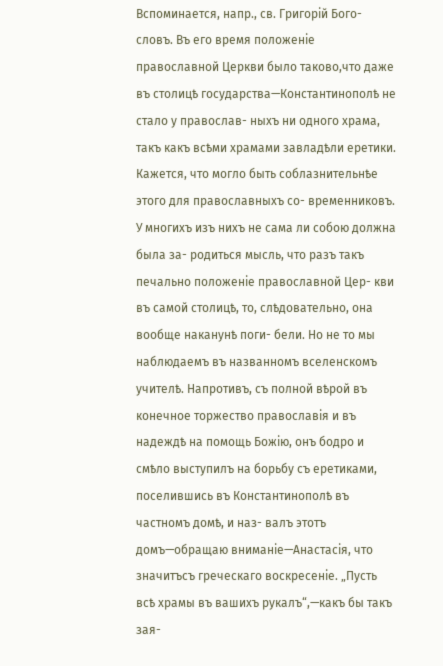Вспоминается, напр., св. Григорій Бого- словъ. Въ его время положеніе православной Церкви было таково,что даже въ столицѣ государства—Константинополѣ не стало у православ- ныхъ ни одного храма, такъ какъ всѣми храмами завладѣли еретики. Кажется, что могло быть соблазнительнѣе этого для православныхъ со- временниковъ. У многихъ изъ нихъ не сама ли собою должна была за- родиться мысль, что разъ такъ печально положеніе православной Цер- кви въ самой столицѣ, то, слѣдовательно, она вообще наканунѣ поги- бели. Но не то мы наблюдаемъ въ названномъ вселенскомъ учителѣ. Напротивъ, съ полной вѣрой въ конечное торжество православія и въ надеждѣ на помощь Божію, онъ бодро и смѣло выступилъ на борьбу съ еретиками, поселившись въ Константинополѣ въ частномъ домѣ, и наз- валъ этотъ домъ—обращаю вниманіе—Анастасія, что значитъсъ греческаго воскресеніе. „Пусть всѣ храмы въ вашихъ рукалъ“,—какъ бы такъ зая-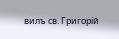вилъ св. Григорій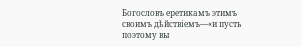Богословъ еретикамъ этимъ своимъ дѣйствіемъ—«и пусть поэтому вы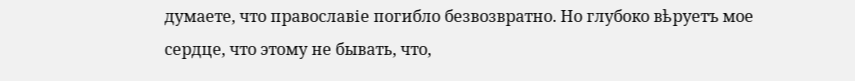думаете, что православіе погибло безвозвратно. Но глубоко вѣруетъ мое сердце, что этому не бывать, что,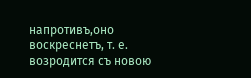напротивъ,оно воскреснетъ, т. е. возродится съ новою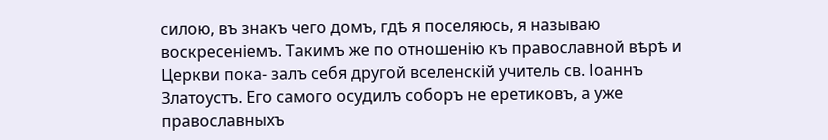силою, въ знакъ чего домъ, гдѣ я поселяюсь, я называю воскресеніемъ. Такимъ же по отношенію къ православной вѣрѣ и Церкви пока- залъ себя другой вселенскій учитель св. Іоаннъ Златоустъ. Его самого осудилъ соборъ не еретиковъ, а уже православныхъ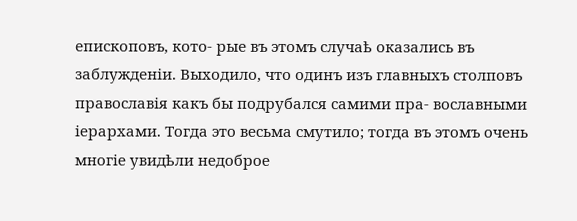епископовъ, кото- рые въ этомъ случаѣ оказались въ заблужденіи. Выходило, что одинъ изъ главныхъ столповъ православія какъ бы подрубался самими пра- вославными іерархами. Тогда это весьма смутило; тогда въ этомъ очень многіе увидѣли недоброе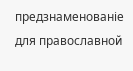предзнаменованіе для православной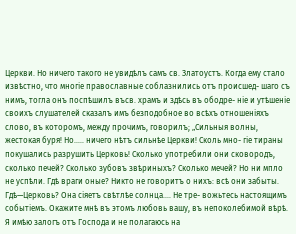Церкви. Но ничего такого не увидѣлъ самъ св. Златоустъ. Когда ему стало извѣстно, что многіе православные соблазнились отъ происшед- шаго съ нимъ, тогла онъ поспѣшилъ въсв. храмъ и здѣсь въ ободре- ніе и утѣшеніе своихъ слушателей сказалъ имъ безподобное во всѣхъ отношеніяхъ слово, въ которомъ, между прочимъ, говорилъ; „Сильныя волны, жестокая буря! Но..... ничего нѣтъ сильнѣе Церкви! Сколь мно- гіе тираны покушались разрушить Церковь! Сколько употребили они сковородъ, сколько печей? Сколько зубовъ звѣриныхъ? Сколько мечей? Но ни мпло не успѣли. Гдѣ враги оные? Никто не говоритъ о нихъ: всѣ они забыты. Гдѣ—Церковь? Она сіяетъ свѣтлѣе солнца.... Не тре- вожьтесь настоящимъ событіемъ. Окажите мнѣ въ этомъ любовь вашу, въ непоколебимой вѣрѣ. Я имѣю залогъ отъ Господа и не полагаюсь на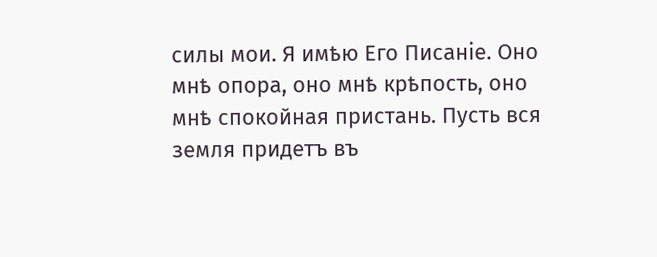силы мои. Я имѣю Его Писаніе. Оно мнѣ опора, оно мнѣ крѣпость, оно мнѣ спокойная пристань. Пусть вся земля придетъ въ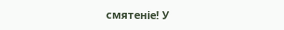смятеніе! У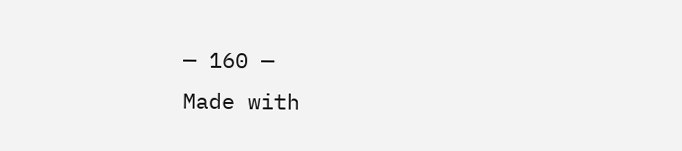— 160 —
Made with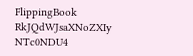FlippingBook
RkJQdWJsaXNoZXIy NTc0NDU4